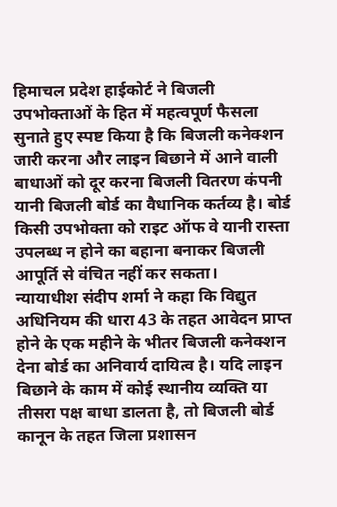हिमाचल प्रदेश हाईकोर्ट ने बिजली उपभोक्ताओं के हित में महत्वपूर्ण फैसला सुनाते हुए स्पष्ट किया है कि बिजली कनेक्शन जारी करना और लाइन बिछाने में आने वाली बाधाओं को दूर करना बिजली वितरण कंपनी यानी बिजली बोर्ड का वैधानिक कर्तव्य है। बोर्ड किसी उपभोक्ता को राइट ऑफ वे यानी रास्ता उपलब्ध न होने का बहाना बनाकर बिजली आपूर्ति से वंचित नहीं कर सकता।
न्यायाधीश संदीप शर्मा ने कहा कि विद्युत अधिनियम की धारा 43 के तहत आवेदन प्राप्त होने के एक महीने के भीतर बिजली कनेक्शन देना बोर्ड का अनिवार्य दायित्व है। यदि लाइन बिछाने के काम में कोई स्थानीय व्यक्ति या तीसरा पक्ष बाधा डालता है, तो बिजली बोर्ड कानून के तहत जिला प्रशासन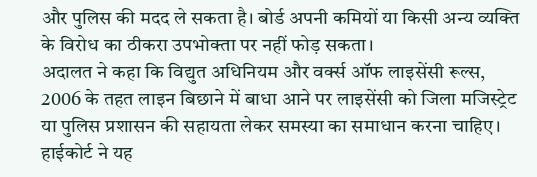और पुलिस की मदद ले सकता है। बोर्ड अपनी कमियों या किसी अन्य व्यक्ति के विरोध का ठीकरा उपभोक्ता पर नहीं फोड़ सकता।
अदालत ने कहा कि विद्युत अधिनियम और वर्क्स ऑफ लाइसेंसी रूल्स, 2006 के तहत लाइन बिछाने में बाधा आने पर लाइसेंसी को जिला मजिस्ट्रेट या पुलिस प्रशासन की सहायता लेकर समस्या का समाधान करना चाहिए। हाईकोर्ट ने यह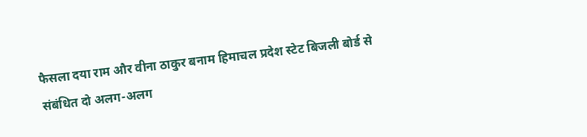फैसला दया राम और वीना ठाकुर बनाम हिमाचल प्रदेश स्टेट बिजली बोर्ड से संबंधित दो अलग-अलग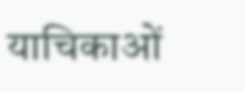याचिकाओं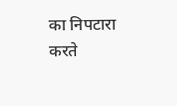का निपटारा करते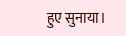हुए सुनाया।